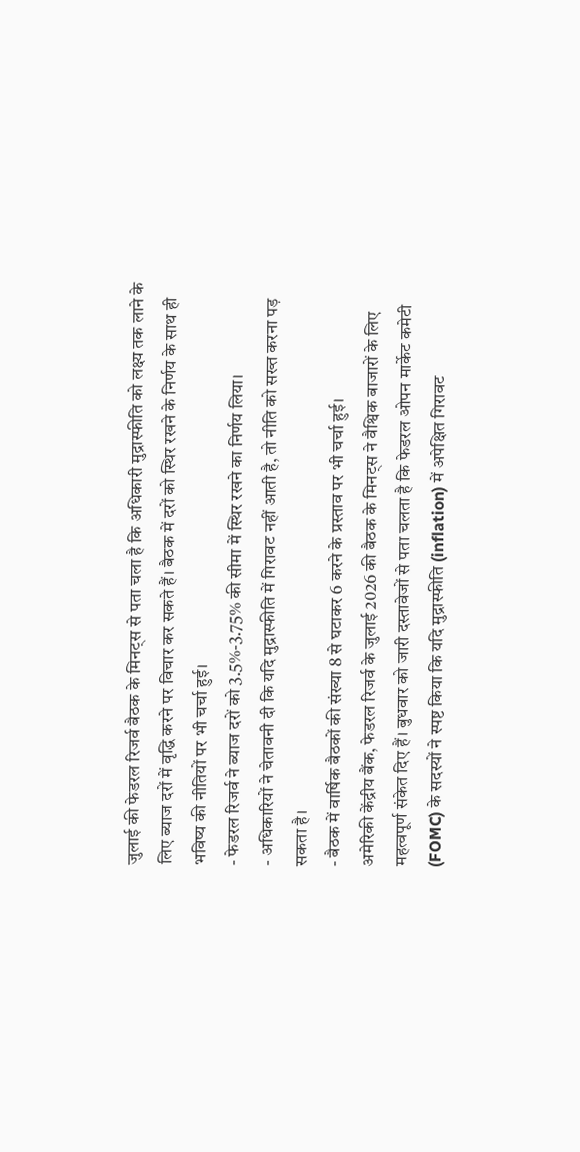जुलाई की फेडरल रिजर्व बैठक के मिनट्स से पता चला है कि अधिकारी मुद्रास्फीति को लक्ष्य तक लाने के लिए ब्याज दरों में वृद्धि करने पर विचार कर सकते हैं। बैठक में दरों को स्थिर रखने के निर्णय के साथ ही भविष्य की नीतियों पर भी चर्चा हुई।
- फेडरल रिजर्व ने ब्याज दरों को 3.5%-3.75% की सीमा में स्थिर रखने का निर्णय लिया।
- अधिकारियों ने चेतावनी दी कि यदि मुद्रास्फीति में गिरावट नहीं आती है, तो नीति को सख्त करना पड़ सकता है।
- बैठक में वार्षिक बैठकों की संख्या 8 से घटाकर 6 करने के प्रस्ताव पर भी चर्चा हुई।
अमेरिकी केंद्रीय बैंक, फेडरल रिजर्व के जुलाई 2026 की बैठक के मिनट्स ने वैश्विक बाजारों के लिए महत्वपूर्ण संकेत दिए हैं। बुधवार को जारी दस्तावेजों से पता चलता है कि फेडरल ओपन मार्केट कमेटी (FOMC) के सदस्यों ने स्पष्ट किया कि यदि मुद्रास्फीति (inflation) में अपेक्षित गिरावट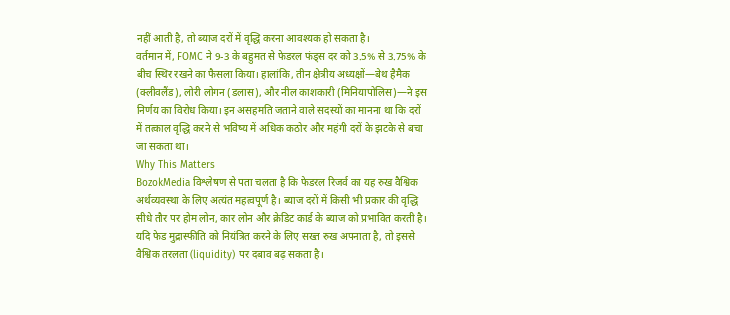नहीं आती है, तो ब्याज दरों में वृद्धि करना आवश्यक हो सकता है।
वर्तमान में, FOMC ने 9-3 के बहुमत से फेडरल फंड्स दर को 3.5% से 3.75% के बीच स्थिर रखने का फैसला किया। हालांकि, तीन क्षेत्रीय अध्यक्षों—बेथ हैमैक (क्लीवलैंड), लोरी लोगन (डलास), और नील काशकारी (मिनियापोलिस)—ने इस निर्णय का विरोध किया। इन असहमति जताने वाले सदस्यों का मानना था कि दरों में तत्काल वृद्धि करने से भविष्य में अधिक कठोर और महंगी दरों के झटके से बचा जा सकता था।
Why This Matters
BozokMedia विश्लेषण से पता चलता है कि फेडरल रिजर्व का यह रुख वैश्विक अर्थव्यवस्था के लिए अत्यंत महत्वपूर्ण है। ब्याज दरों में किसी भी प्रकार की वृद्धि सीधे तौर पर होम लोन, कार लोन और क्रेडिट कार्ड के ब्याज को प्रभावित करती है। यदि फेड मुद्रास्फीति को नियंत्रित करने के लिए सख्त रुख अपनाता है, तो इससे वैश्विक तरलता (liquidity) पर दबाव बढ़ सकता है।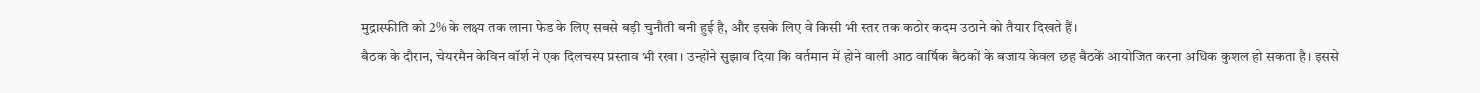मुद्रास्फीति को 2% के लक्ष्य तक लाना फेड के लिए सबसे बड़ी चुनौती बनी हुई है, और इसके लिए वे किसी भी स्तर तक कठोर कदम उठाने को तैयार दिखते हैं।
बैठक के दौरान, चेयरमैन केविन वॉर्श ने एक दिलचस्प प्रस्ताव भी रखा। उन्होंने सुझाव दिया कि वर्तमान में होने वाली आठ वार्षिक बैठकों के बजाय केवल छह बैठकें आयोजित करना अधिक कुशल हो सकता है। इससे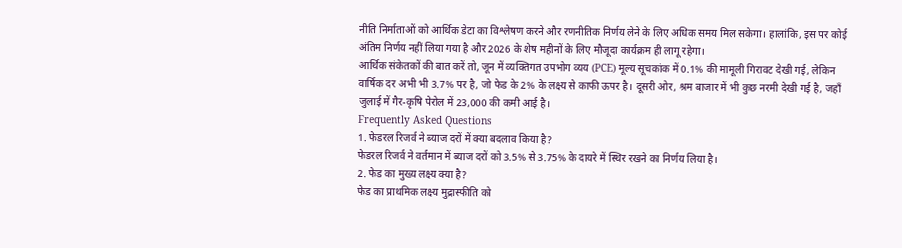नीति निर्माताओं को आर्थिक डेटा का विश्लेषण करने और रणनीतिक निर्णय लेने के लिए अधिक समय मिल सकेगा। हालांकि, इस पर कोई अंतिम निर्णय नहीं लिया गया है और 2026 के शेष महीनों के लिए मौजूदा कार्यक्रम ही लागू रहेगा।
आर्थिक संकेतकों की बात करें तो, जून में व्यक्तिगत उपभोग व्यय (PCE) मूल्य सूचकांक में 0.1% की मामूली गिरावट देखी गई, लेकिन वार्षिक दर अभी भी 3.7% पर है, जो फेड के 2% के लक्ष्य से काफी ऊपर है। दूसरी ओर, श्रम बाजार में भी कुछ नरमी देखी गई है, जहाँ जुलाई में गैर-कृषि पेरोल में 23,000 की कमी आई है।
Frequently Asked Questions
1. फेडरल रिजर्व ने ब्याज दरों में क्या बदलाव किया है?
फेडरल रिजर्व ने वर्तमान में ब्याज दरों को 3.5% से 3.75% के दायरे में स्थिर रखने का निर्णय लिया है।
2. फेड का मुख्य लक्ष्य क्या है?
फेड का प्राथमिक लक्ष्य मुद्रास्फीति को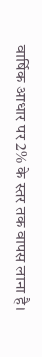वार्षिक आधार पर 2% के स्तर तक वापस लाना है।